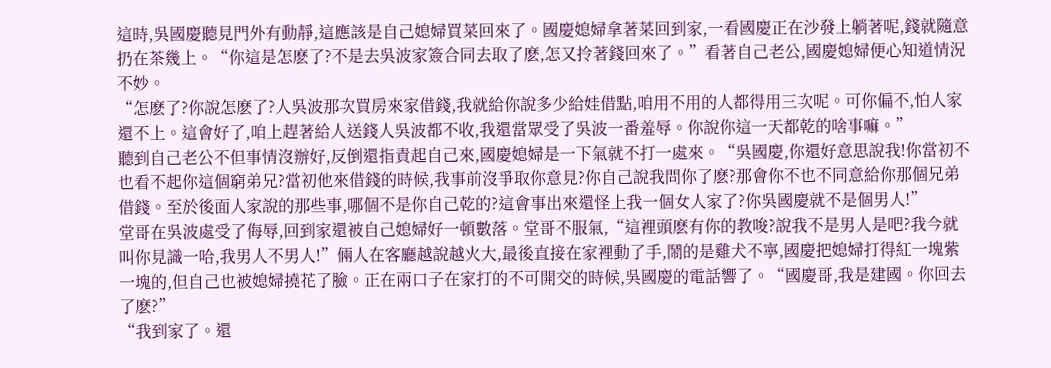這時,吳國慶聽見門外有動靜,這應該是自己媳婦買菜回來了。國慶媳婦拿著菜回到家,一看國慶正在沙發上躺著呢,錢就隨意扔在茶幾上。“你這是怎麽了?不是去吳波家簽合同去取了麽,怎又拎著錢回來了。”看著自己老公,國慶媳婦便心知道情況不妙。
“怎麽了?你說怎麽了?人吳波那次買房來家借錢,我就給你說多少給娃借點,咱用不用的人都得用三次呢。可你偏不,怕人家還不上。這會好了,咱上趕著給人送錢人吳波都不收,我還當眾受了吳波一番羞辱。你說你這一天都乾的啥事嘛。”
聽到自己老公不但事情沒辦好,反倒還指責起自己來,國慶媳婦是一下氣就不打一處來。“吳國慶,你還好意思說我!你當初不也看不起你這個窮弟兄?當初他來借錢的時候,我事前沒爭取你意見?你自己說我問你了麽?那會你不也不同意給你那個兄弟借錢。至於後面人家說的那些事,哪個不是你自己乾的?這會事出來還怪上我一個女人家了?你吳國慶就不是個男人!”
堂哥在吳波處受了侮辱,回到家還被自己媳婦好一頓數落。堂哥不服氣,“這裡頭麽有你的教唆?說我不是男人是吧?我今就叫你見識一哈,我男人不男人!”倆人在客廳越說越火大,最後直接在家裡動了手,鬧的是雞犬不寧,國慶把媳婦打得紅一塊紫一塊的,但自己也被媳婦撓花了臉。正在兩口子在家打的不可開交的時候,吳國慶的電話響了。“國慶哥,我是建國。你回去了麽?”
“我到家了。還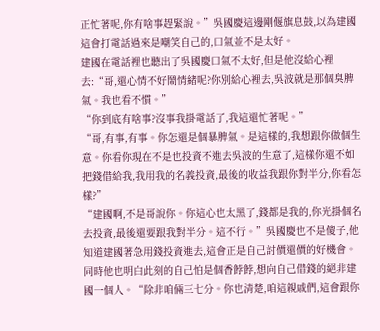正忙著呢,你有啥事趕緊說。”吳國慶這邊剛偃旗息鼓,以為建國這會打電話過來是嘲笑自己的,口氣並不是太好。
建國在電話裡也聽出了吳國慶口氣不太好,但是他沒給心裡去:“哥,還心情不好鬧情緒呢?你別給心裡去,吳波就是那個臭脾氣。我也看不慣。”
“你到底有啥事?沒事我掛電話了,我這還忙著呢。”
“哥,有事,有事。你怎還是個暴脾氣。是這樣的,我想跟你做個生意。你看你現在不是也投資不進去吳波的生意了,這樣你還不如把錢借給我,我用我的名義投資,最後的收益我跟你對半分,你看怎樣?”
“建國啊,不是哥說你。你這心也太黑了,錢都是我的,你光掛個名去投資,最後還要跟我對半分。這不行。”吳國慶也不是傻子,他知道建國著急用錢投資進去,這會正是自己討價還價的好機會。同時他也明白此刻的自己怕是個香餑餑,想向自己借錢的絕非建國一個人。“除非咱倆三七分。你也清楚,咱這親戚們,這會跟你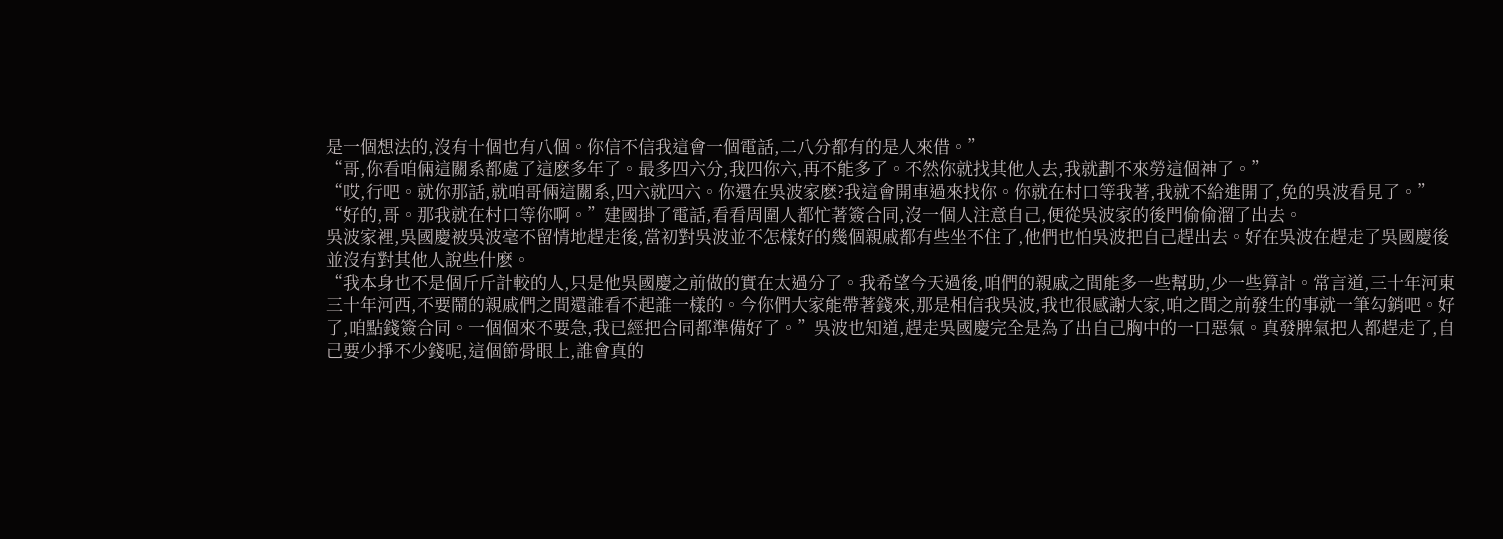是一個想法的,沒有十個也有八個。你信不信我這會一個電話,二八分都有的是人來借。”
“哥,你看咱倆這關系都處了這麽多年了。最多四六分,我四你六,再不能多了。不然你就找其他人去,我就劃不來勞這個神了。”
“哎,行吧。就你那話,就咱哥倆這關系,四六就四六。你還在吳波家麽?我這會開車過來找你。你就在村口等我著,我就不給進開了,免的吳波看見了。”
“好的,哥。那我就在村口等你啊。”建國掛了電話,看看周圍人都忙著簽合同,沒一個人注意自己,便從吳波家的後門偷偷溜了出去。
吳波家裡,吳國慶被吳波毫不留情地趕走後,當初對吳波並不怎樣好的幾個親戚都有些坐不住了,他們也怕吳波把自己趕出去。好在吳波在趕走了吳國慶後並沒有對其他人說些什麽。
“我本身也不是個斤斤計較的人,只是他吳國慶之前做的實在太過分了。我希望今天過後,咱們的親戚之間能多一些幫助,少一些算計。常言道,三十年河東三十年河西,不要鬧的親戚們之間還誰看不起誰一樣的。今你們大家能帶著錢來,那是相信我吳波,我也很感謝大家,咱之間之前發生的事就一筆勾銷吧。好了,咱點錢簽合同。一個個來不要急,我已經把合同都準備好了。”吳波也知道,趕走吳國慶完全是為了出自己胸中的一口惡氣。真發脾氣把人都趕走了,自己要少掙不少錢呢,這個節骨眼上,誰會真的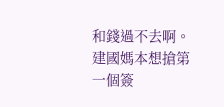和錢過不去啊。 建國媽本想搶第一個簽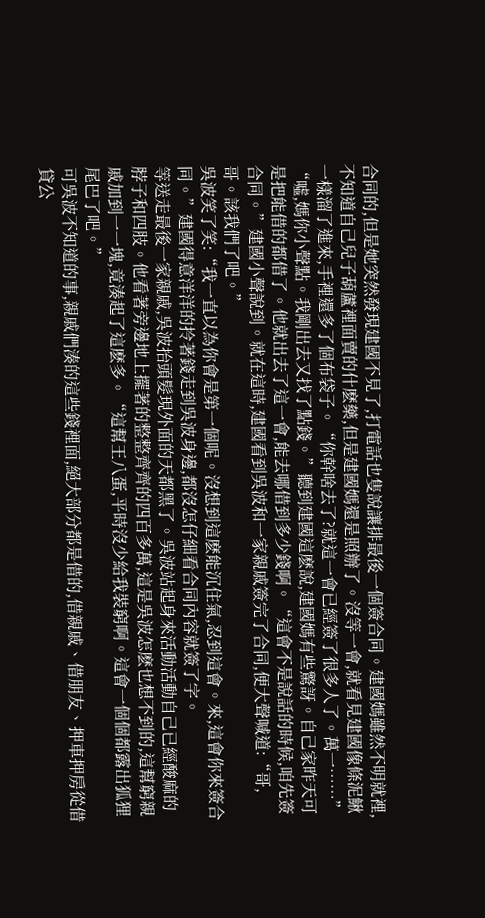合同的,但是她突然發現建國不見了,打電話也隻說讓排最後一個簽合同。建國媽雖然不明就裡,不知道自己兒子葫蘆裡面賣的什麽藥,但是建國媽還是照辦了。沒等一會,就看見建國像條泥鰍一樣溜了進來,手裡還多了個布袋子。“你幹啥去了?就這一會已經簽了很多人了。萬一……”
“噓,媽你小聲點。我剛出去又找了點錢。”聽到建國這麽說,建國媽有些驚訝。自己家昨天可是把能借的都借了。他就出去了這一會,能去哪借到多少錢啊。“這會不是說話的時候,咱先簽合同。”建國小聲說到。就在這時,建國看到吳波和一家親戚簽完了合同,便大聲喊道:“哥,哥。該我們了吧。”
吳波笑了笑:“我一直以為你會是第一個呢。沒想到這麽能沉住氣,忍到這會。來,這會你來簽合同。”建國得意洋洋的拎著錢走到吳波身邊,都沒怎仔細看合同內容就簽了字。
等送走最後一家親戚,吳波抬頭髮現外面的天都黑了。吳波站起身來活動活動自己已經酸麻的脖子和四肢。他看著旁邊地上擺著的整整齊齊的四百多萬,這是吳波怎麽也想不到的,這幫窮親戚加到一一塊,竟湊起了這麽多。“這幫王八蛋,平時沒少給我裝窮啊。這會一個個都露出狐狸尾巴了吧。”
可吳波不知道的事,親戚們湊的這些錢裡面,絕大部分都是借的,借親戚、借朋友、押車押房從借貸公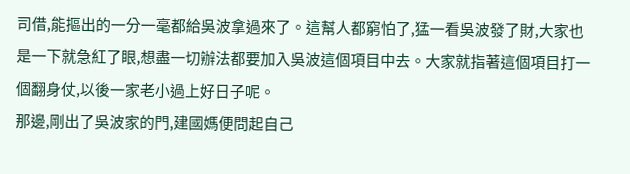司借,能摳出的一分一毫都給吳波拿過來了。這幫人都窮怕了,猛一看吳波發了財,大家也是一下就急紅了眼,想盡一切辦法都要加入吳波這個項目中去。大家就指著這個項目打一個翻身仗,以後一家老小過上好日子呢。
那邊,剛出了吳波家的門,建國媽便問起自己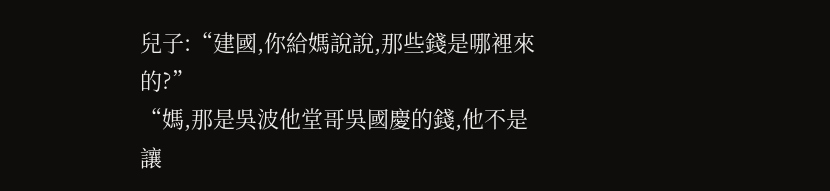兒子:“建國,你給媽說說,那些錢是哪裡來的?”
“媽,那是吳波他堂哥吳國慶的錢,他不是讓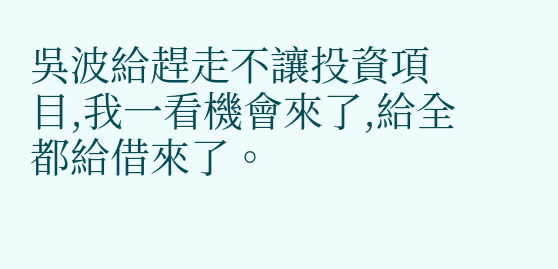吳波給趕走不讓投資項目,我一看機會來了,給全都給借來了。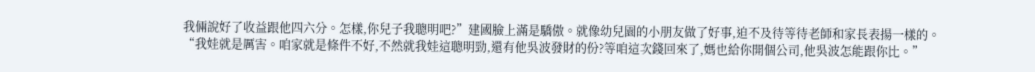我倆說好了收益跟他四六分。怎樣,你兒子我聰明吧?”建國臉上滿是驕傲。就像幼兒園的小朋友做了好事,迫不及待等待老師和家長表揚一樣的。
“我娃就是厲害。咱家就是條件不好,不然就我娃這聰明勁,還有他吳波發財的份?等咱這次錢回來了,媽也給你開個公司,他吳波怎能跟你比。”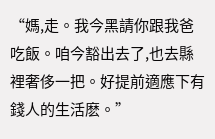“媽,走。我今黑請你跟我爸吃飯。咱今豁出去了,也去縣裡奢侈一把。好提前適應下有錢人的生活麽。”